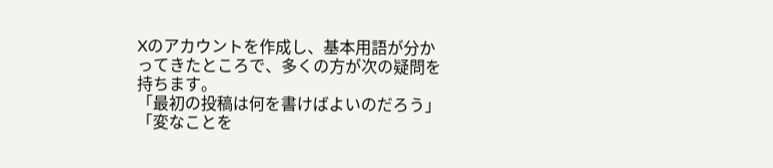Xのアカウントを作成し、基本用語が分かってきたところで、多くの方が次の疑問を持ちます。
「最初の投稿は何を書けばよいのだろう」
「変なことを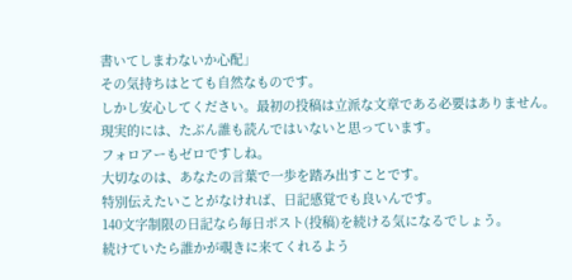書いてしまわないか心配」
その気持ちはとても自然なものです。
しかし安心してください。最初の投稿は立派な文章である必要はありません。
現実的には、たぶん誰も読んではいないと思っています。
フォロアーもゼロですしね。
大切なのは、あなたの言葉で一歩を踏み出すことです。
特別伝えたいことがなければ、日記感覚でも良いんです。
140文字制限の日記なら毎日ポスト(投稿)を続ける気になるでしょう。
続けていたら誰かが覗きに来てくれるよう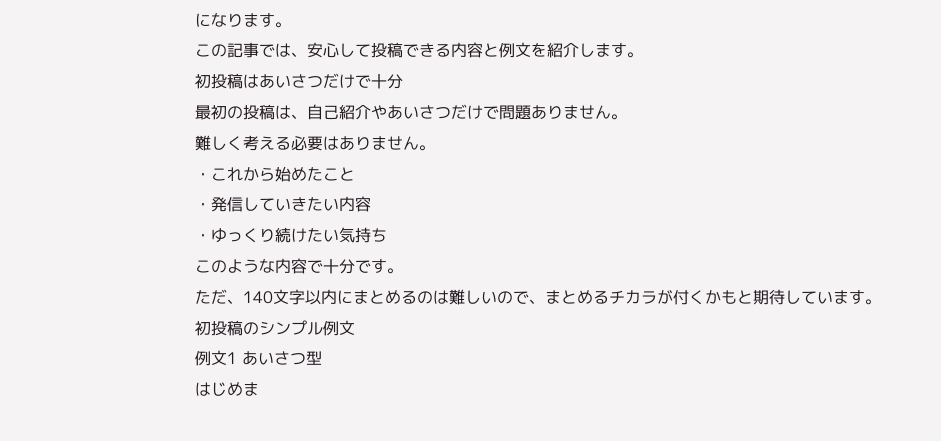になります。
この記事では、安心して投稿できる内容と例文を紹介します。
初投稿はあいさつだけで十分
最初の投稿は、自己紹介やあいさつだけで問題ありません。
難しく考える必要はありません。
・これから始めたこと
・発信していきたい内容
・ゆっくり続けたい気持ち
このような内容で十分です。
ただ、140文字以内にまとめるのは難しいので、まとめるチカラが付くかもと期待しています。
初投稿のシンプル例文
例文1 あいさつ型
はじめま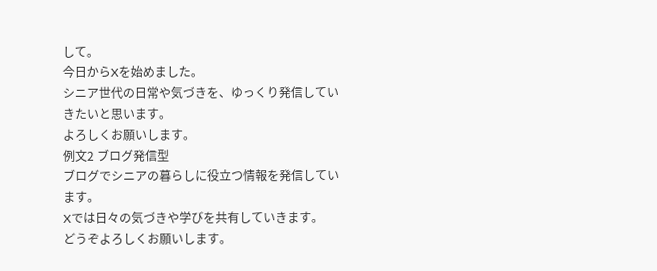して。
今日からXを始めました。
シニア世代の日常や気づきを、ゆっくり発信していきたいと思います。
よろしくお願いします。
例文2 ブログ発信型
ブログでシニアの暮らしに役立つ情報を発信しています。
Xでは日々の気づきや学びを共有していきます。
どうぞよろしくお願いします。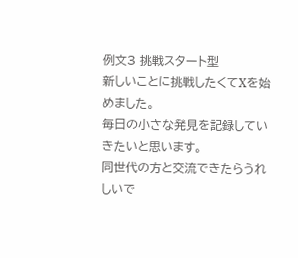例文3 挑戦スタート型
新しいことに挑戦したくてXを始めました。
毎日の小さな発見を記録していきたいと思います。
同世代の方と交流できたらうれしいで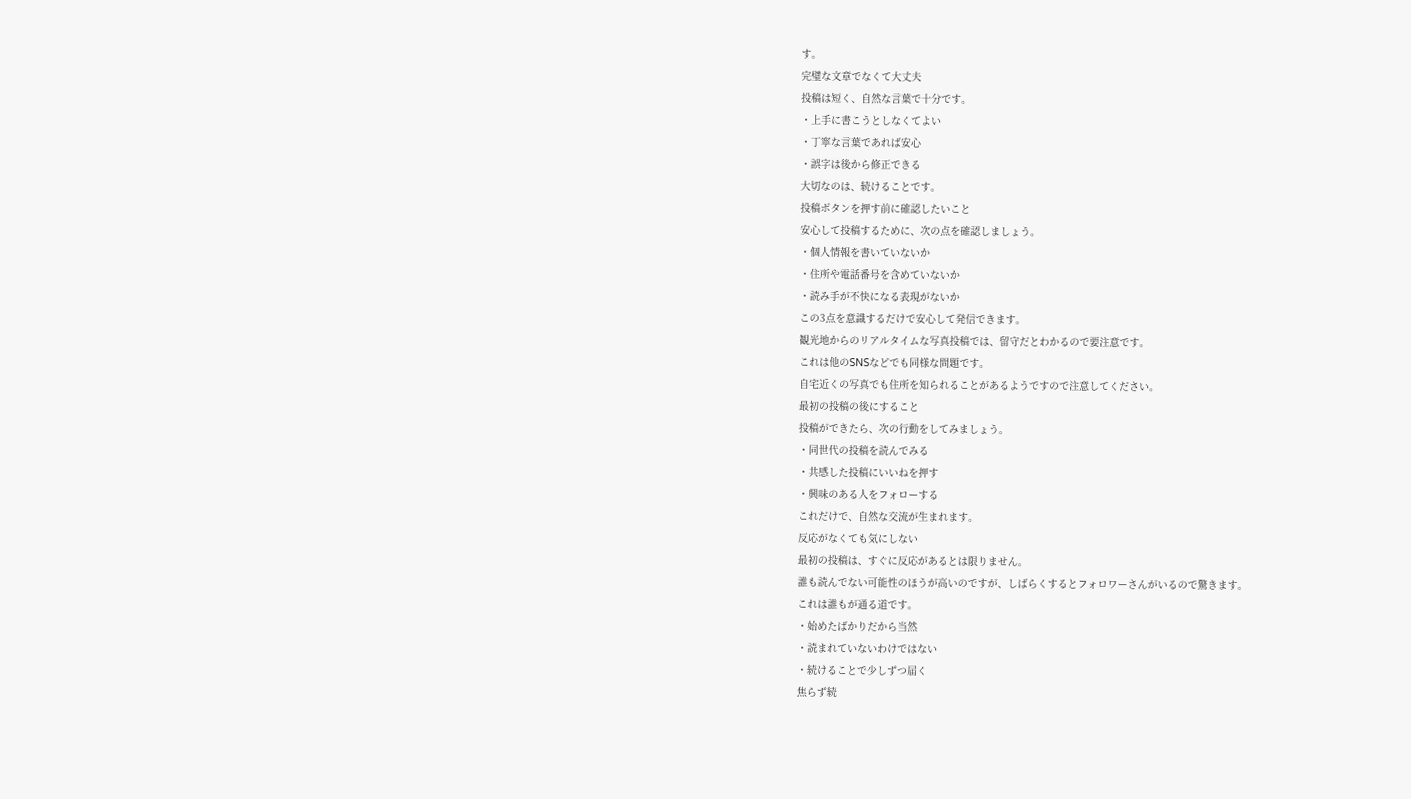す。
完璧な文章でなくて大丈夫
投稿は短く、自然な言葉で十分です。
・上手に書こうとしなくてよい
・丁寧な言葉であれば安心
・誤字は後から修正できる
大切なのは、続けることです。
投稿ボタンを押す前に確認したいこと
安心して投稿するために、次の点を確認しましょう。
・個人情報を書いていないか
・住所や電話番号を含めていないか
・読み手が不快になる表現がないか
この3点を意識するだけで安心して発信できます。
観光地からのリアルタイムな写真投稿では、留守だとわかるので要注意です。
これは他のSNSなどでも同様な問題です。
自宅近くの写真でも住所を知られることがあるようですので注意してください。
最初の投稿の後にすること
投稿ができたら、次の行動をしてみましょう。
・同世代の投稿を読んでみる
・共感した投稿にいいねを押す
・興味のある人をフォローする
これだけで、自然な交流が生まれます。
反応がなくても気にしない
最初の投稿は、すぐに反応があるとは限りません。
誰も読んでない可能性のほうが高いのですが、しばらくするとフォロワーさんがいるので驚きます。
これは誰もが通る道です。
・始めたばかりだから当然
・読まれていないわけではない
・続けることで少しずつ届く
焦らず続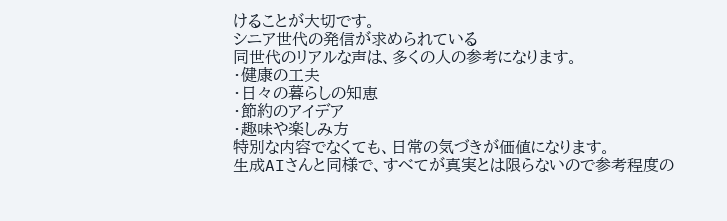けることが大切です。
シニア世代の発信が求められている
同世代のリアルな声は、多くの人の参考になります。
・健康の工夫
・日々の暮らしの知恵
・節約のアイデア
・趣味や楽しみ方
特別な内容でなくても、日常の気づきが価値になります。
生成AIさんと同様で、すべてが真実とは限らないので参考程度の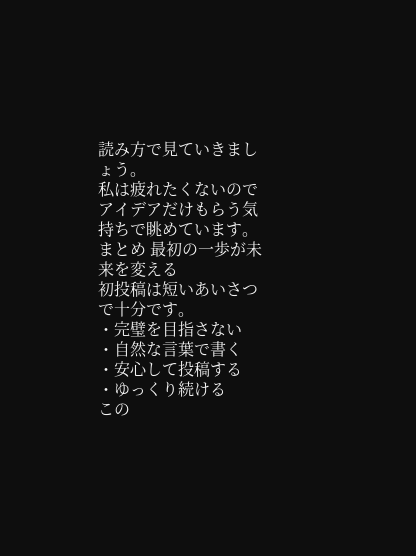読み方で見ていきましょう。
私は疲れたくないのでアイデアだけもらう気持ちで眺めています。
まとめ 最初の一歩が未来を変える
初投稿は短いあいさつで十分です。
・完璧を目指さない
・自然な言葉で書く
・安心して投稿する
・ゆっくり続ける
この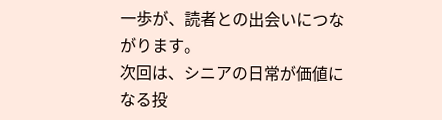一歩が、読者との出会いにつながります。
次回は、シニアの日常が価値になる投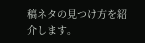稿ネタの見つけ方を紹介します。